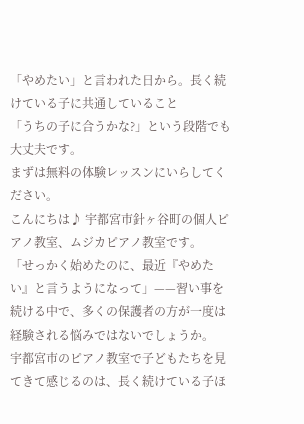「やめたい」と言われた日から。長く続けている子に共通していること
「うちの子に合うかな?」という段階でも大丈夫です。
まずは無料の体験レッスンにいらしてください。
こんにちは♪ 宇都宮市針ヶ谷町の個人ピアノ教室、ムジカピアノ教室です。
「せっかく始めたのに、最近『やめたい』と言うようになって」——習い事を続ける中で、多くの保護者の方が一度は経験される悩みではないでしょうか。
宇都宮市のピアノ教室で子どもたちを見てきて感じるのは、長く続けている子ほ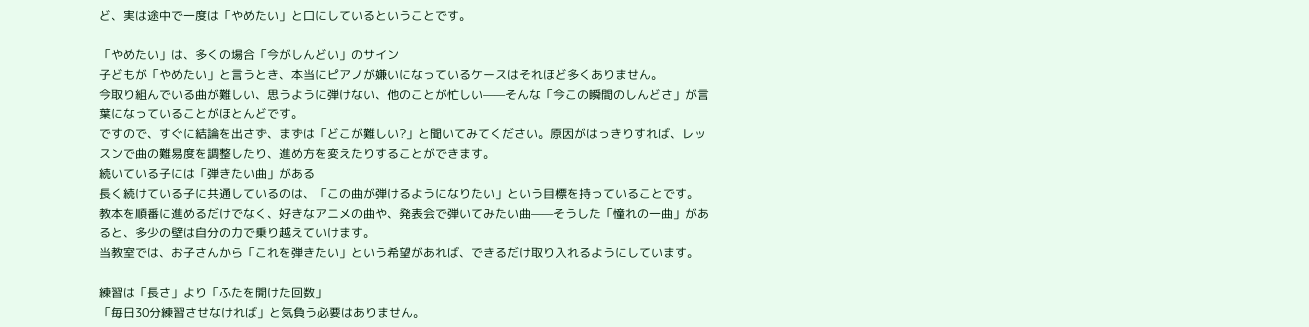ど、実は途中で一度は「やめたい」と口にしているということです。

「やめたい」は、多くの場合「今がしんどい」のサイン
子どもが「やめたい」と言うとき、本当にピアノが嫌いになっているケースはそれほど多くありません。
今取り組んでいる曲が難しい、思うように弾けない、他のことが忙しい——そんな「今この瞬間のしんどさ」が言葉になっていることがほとんどです。
ですので、すぐに結論を出さず、まずは「どこが難しい?」と聞いてみてください。原因がはっきりすれば、レッスンで曲の難易度を調整したり、進め方を変えたりすることができます。
続いている子には「弾きたい曲」がある
長く続けている子に共通しているのは、「この曲が弾けるようになりたい」という目標を持っていることです。
教本を順番に進めるだけでなく、好きなアニメの曲や、発表会で弾いてみたい曲——そうした「憧れの一曲」があると、多少の壁は自分の力で乗り越えていけます。
当教室では、お子さんから「これを弾きたい」という希望があれば、できるだけ取り入れるようにしています。

練習は「長さ」より「ふたを開けた回数」
「毎日30分練習させなければ」と気負う必要はありません。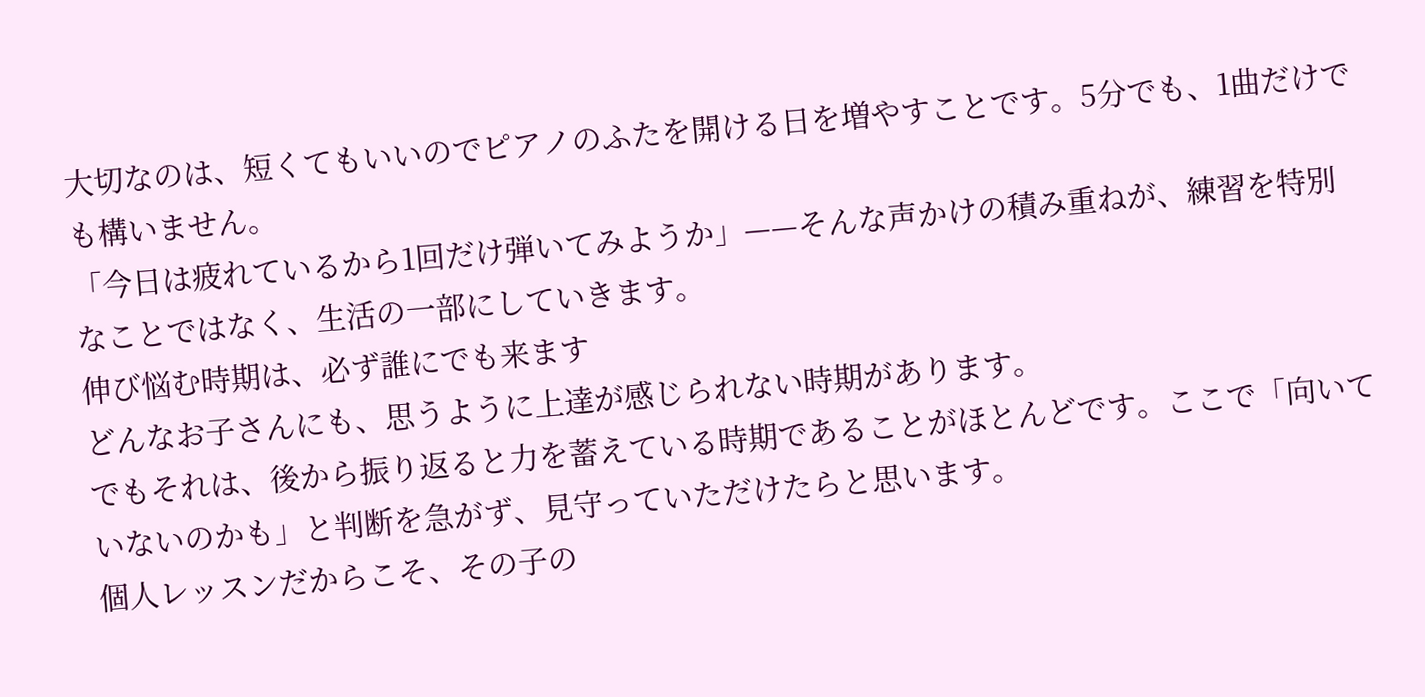大切なのは、短くてもいいのでピアノのふたを開ける日を増やすことです。5分でも、1曲だけでも構いません。
「今日は疲れているから1回だけ弾いてみようか」——そんな声かけの積み重ねが、練習を特別なことではなく、生活の一部にしていきます。
伸び悩む時期は、必ず誰にでも来ます
どんなお子さんにも、思うように上達が感じられない時期があります。
でもそれは、後から振り返ると力を蓄えている時期であることがほとんどです。ここで「向いていないのかも」と判断を急がず、見守っていただけたらと思います。
個人レッスンだからこそ、その子の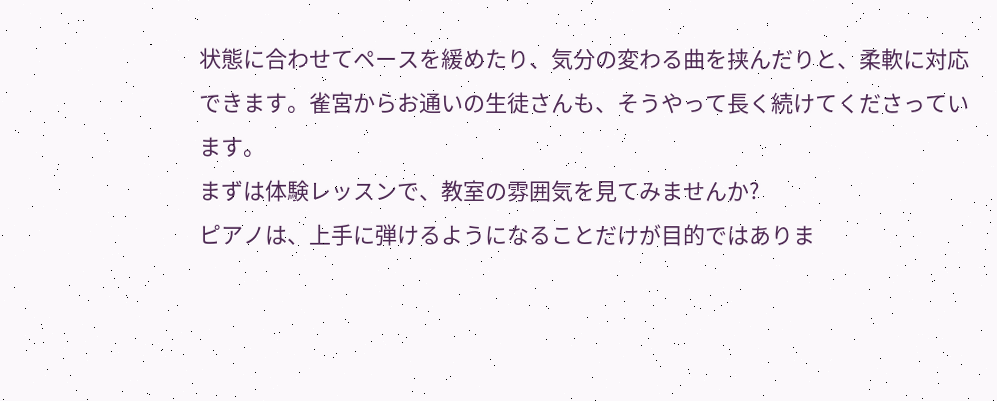状態に合わせてペースを緩めたり、気分の変わる曲を挟んだりと、柔軟に対応できます。雀宮からお通いの生徒さんも、そうやって長く続けてくださっています。
まずは体験レッスンで、教室の雰囲気を見てみませんか?
ピアノは、上手に弾けるようになることだけが目的ではありま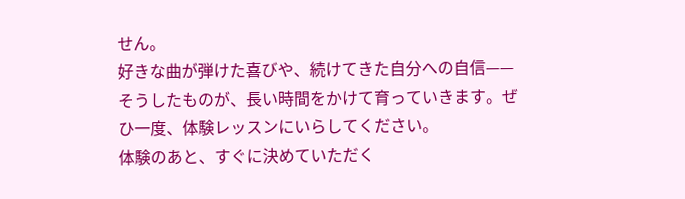せん。
好きな曲が弾けた喜びや、続けてきた自分への自信——そうしたものが、長い時間をかけて育っていきます。ぜひ一度、体験レッスンにいらしてください。
体験のあと、すぐに決めていただく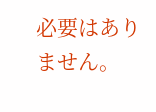必要はありません。